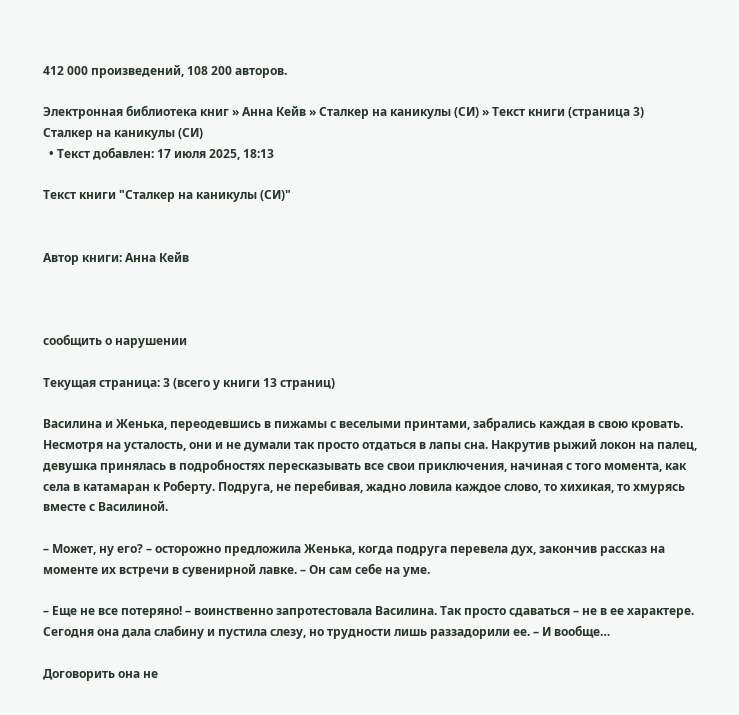412 000 произведений, 108 200 авторов.

Электронная библиотека книг » Анна Кейв » Сталкер на каникулы (СИ) » Текст книги (страница 3)
Сталкер на каникулы (СИ)
  • Текст добавлен: 17 июля 2025, 18:13

Текст книги "Сталкер на каникулы (СИ)"


Автор книги: Анна Кейв



сообщить о нарушении

Текущая страница: 3 (всего у книги 13 страниц)

Василина и Женька, переодевшись в пижамы с веселыми принтами, забрались каждая в свою кровать. Несмотря на усталость, они и не думали так просто отдаться в лапы сна. Накрутив рыжий локон на палец, девушка принялась в подробностях пересказывать все свои приключения, начиная с того момента, как села в катамаран к Роберту. Подруга, не перебивая, жадно ловила каждое слово, то хихикая, то хмурясь вместе с Василиной.

– Может, ну его? – осторожно предложила Женька, когда подруга перевела дух, закончив рассказ на моменте их встречи в сувенирной лавке. – Он сам себе на уме.

– Еще не все потеряно! – воинственно запротестовала Василина. Так просто сдаваться – не в ее характере. Сегодня она дала слабину и пустила слезу, но трудности лишь раззадорили ее. – И вообще…

Договорить она не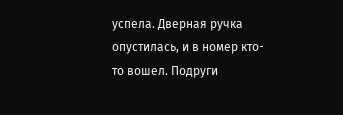успела. Дверная ручка опустилась, и в номер кто-то вошел. Подруги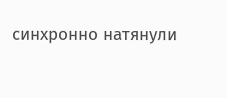синхронно натянули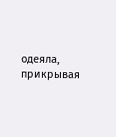одеяла, прикрывая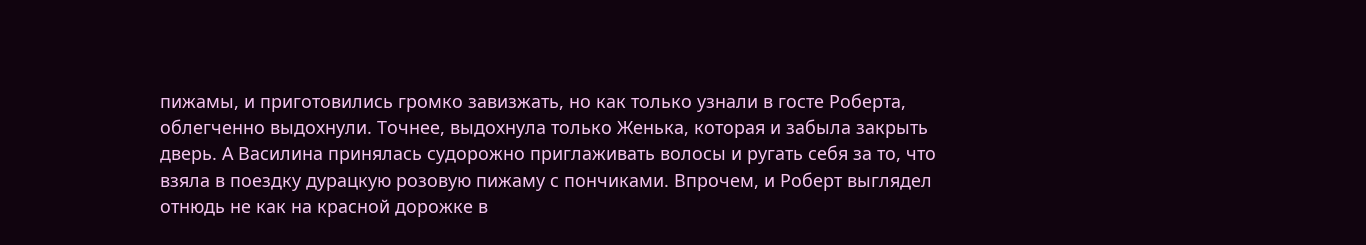пижамы, и приготовились громко завизжать, но как только узнали в госте Роберта, облегченно выдохнули. Точнее, выдохнула только Женька, которая и забыла закрыть дверь. А Василина принялась судорожно приглаживать волосы и ругать себя за то, что взяла в поездку дурацкую розовую пижаму с пончиками. Впрочем, и Роберт выглядел отнюдь не как на красной дорожке в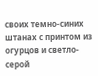своих темно-синих штанах с принтом из огурцов и светло-серой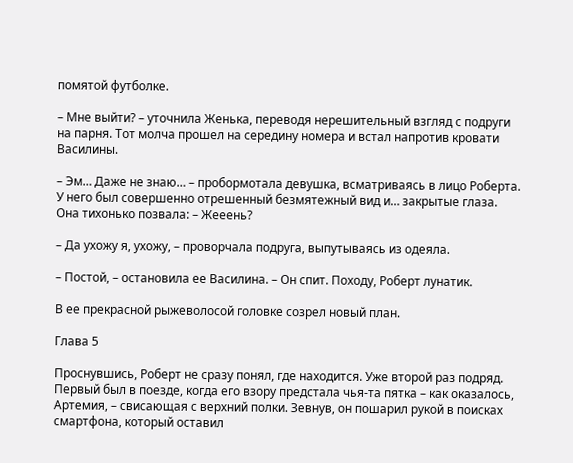помятой футболке.

– Мне выйти? – уточнила Женька, переводя нерешительный взгляд с подруги на парня. Тот молча прошел на середину номера и встал напротив кровати Василины.

– Эм… Даже не знаю… – пробормотала девушка, всматриваясь в лицо Роберта. У него был совершенно отрешенный безмятежный вид и… закрытые глаза. Она тихонько позвала: – Жееень?

– Да ухожу я, ухожу, – проворчала подруга, выпутываясь из одеяла.

– Постой, – остановила ее Василина. – Он спит. Походу, Роберт лунатик.

В ее прекрасной рыжеволосой головке созрел новый план.

Глава 5

Проснувшись, Роберт не сразу понял, где находится. Уже второй раз подряд. Первый был в поезде, когда его взору предстала чья-та пятка – как оказалось, Артемия, – свисающая с верхний полки. Зевнув, он пошарил рукой в поисках смартфона, который оставил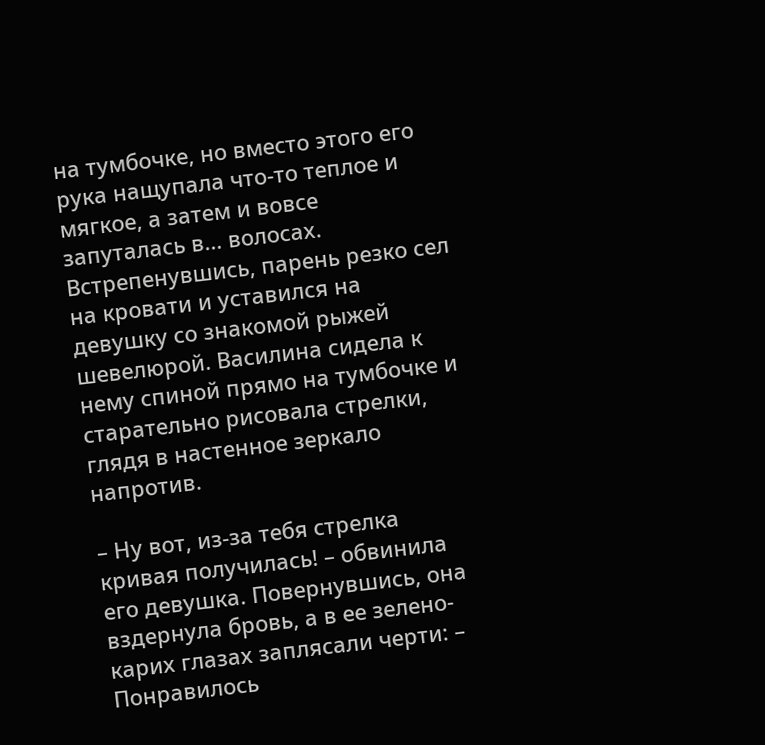на тумбочке, но вместо этого его рука нащупала что-то теплое и мягкое, а затем и вовсе запуталась в… волосах. Встрепенувшись, парень резко сел на кровати и уставился на девушку со знакомой рыжей шевелюрой. Василина сидела к нему спиной прямо на тумбочке и старательно рисовала стрелки, глядя в настенное зеркало напротив.

– Ну вот, из-за тебя стрелка кривая получилась! – обвинила его девушка. Повернувшись, она вздернула бровь, а в ее зелено-карих глазах заплясали черти: – Понравилось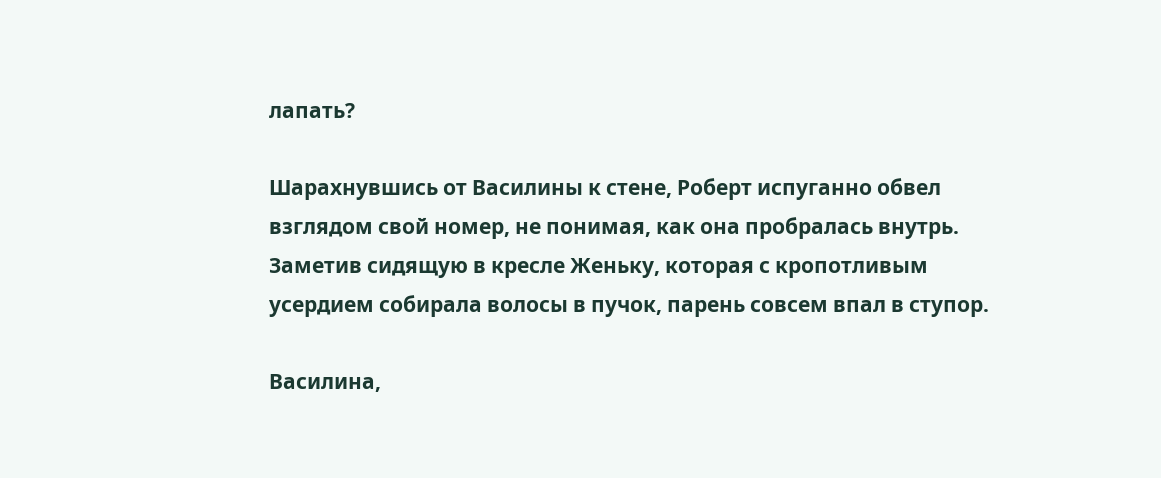лапать?

Шарахнувшись от Василины к стене, Роберт испуганно обвел взглядом свой номер, не понимая, как она пробралась внутрь. Заметив сидящую в кресле Женьку, которая с кропотливым усердием собирала волосы в пучок, парень совсем впал в ступор.

Василина,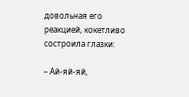довольная его реакцией, кокетливо состроила глазки:

– Ай-яй-яй,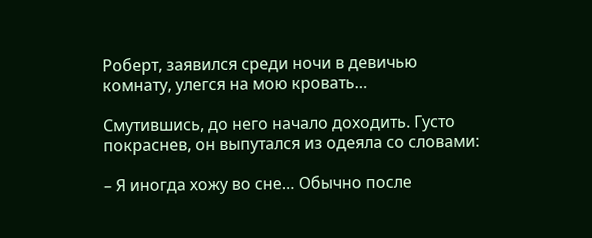Роберт, заявился среди ночи в девичью комнату, улегся на мою кровать…

Смутившись, до него начало доходить. Густо покраснев, он выпутался из одеяла со словами:

– Я иногда хожу во сне… Обычно после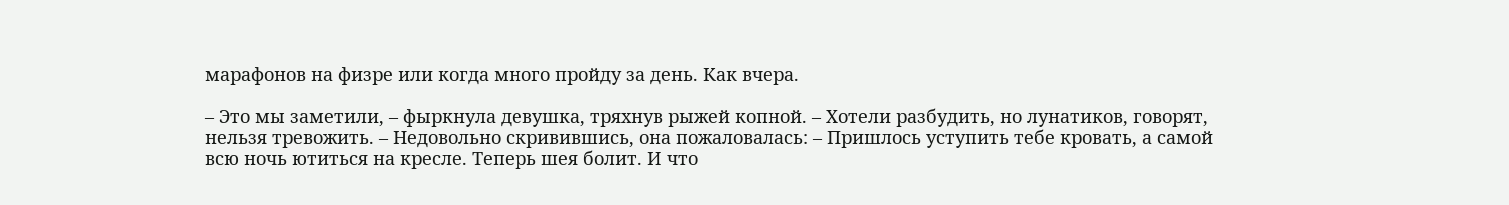марафонов на физре или когда много пройду за день. Как вчера.

– Это мы заметили, – фыркнула девушка, тряхнув рыжей копной. – Хотели разбудить, но лунатиков, говорят, нельзя тревожить. – Недовольно скривившись, она пожаловалась: – Пришлось уступить тебе кровать, а самой всю ночь ютиться на кресле. Теперь шея болит. И что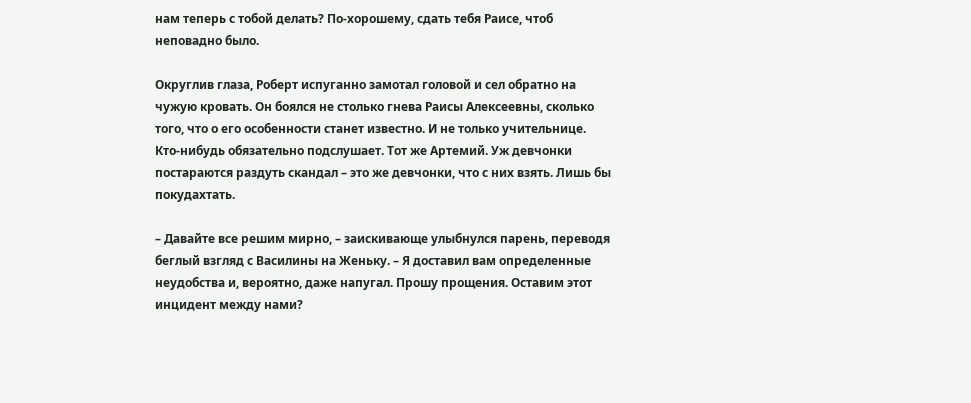нам теперь с тобой делать? По-хорошему, сдать тебя Раисе, чтоб неповадно было.

Округлив глаза, Роберт испуганно замотал головой и сел обратно на чужую кровать. Он боялся не столько гнева Раисы Алексеевны, сколько того, что о его особенности станет известно. И не только учительнице. Кто-нибудь обязательно подслушает. Тот же Артемий. Уж девчонки постараются раздуть скандал – это же девчонки, что с них взять. Лишь бы покудахтать.

– Давайте все решим мирно, – заискивающе улыбнулся парень, переводя беглый взгляд с Василины на Женьку. – Я доставил вам определенные неудобства и, вероятно, даже напугал. Прошу прощения. Оставим этот инцидент между нами?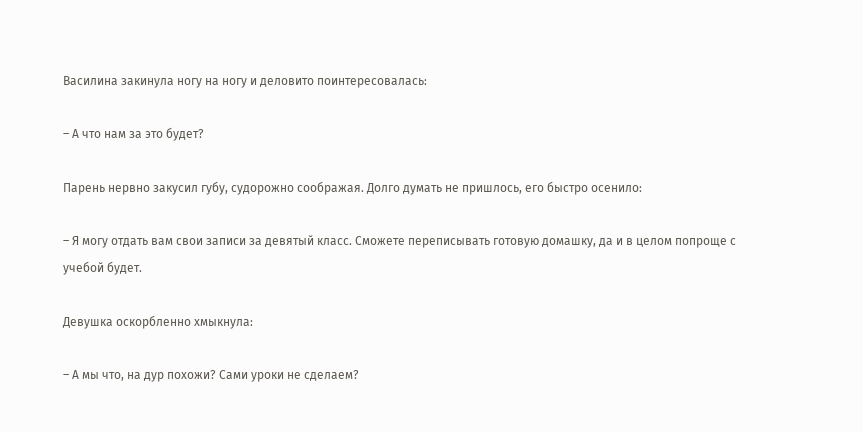Василина закинула ногу на ногу и деловито поинтересовалась:

– А что нам за это будет?

Парень нервно закусил губу, судорожно соображая. Долго думать не пришлось, его быстро осенило:

– Я могу отдать вам свои записи за девятый класс. Сможете переписывать готовую домашку, да и в целом попроще с учебой будет.

Девушка оскорбленно хмыкнула:

– А мы что, на дур похожи? Сами уроки не сделаем?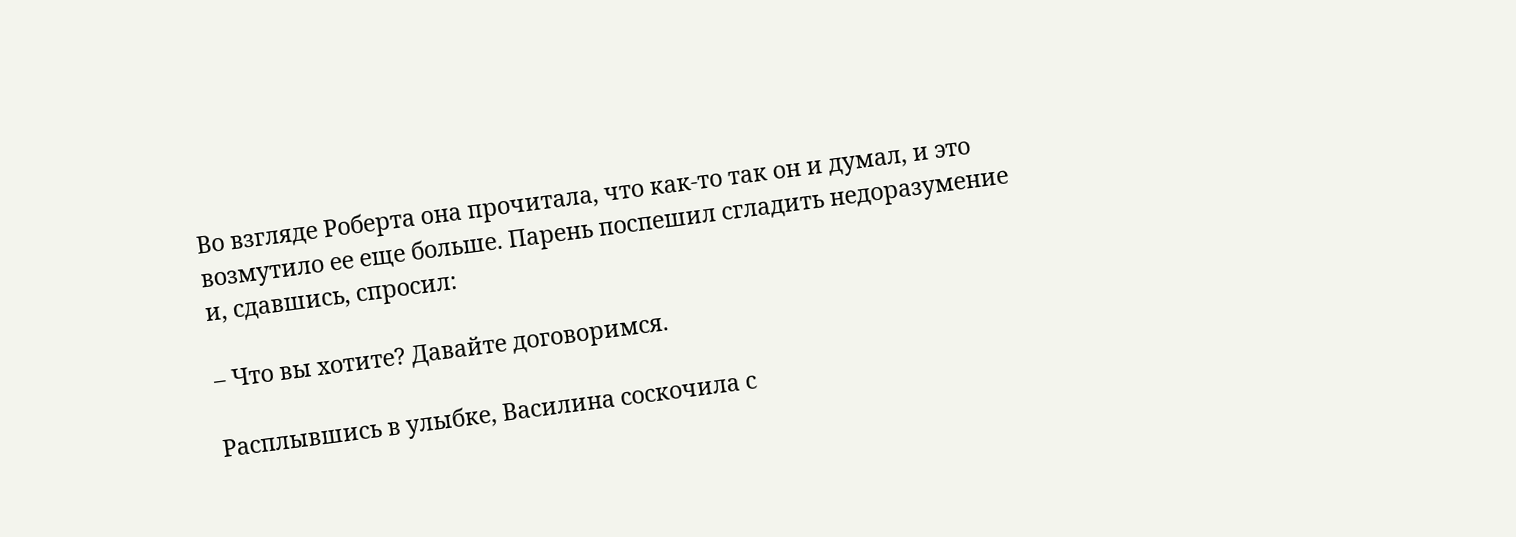Во взгляде Роберта она прочитала, что как-то так он и думал, и это возмутило ее еще больше. Парень поспешил сгладить недоразумение и, сдавшись, спросил:

– Что вы хотите? Давайте договоримся.

Расплывшись в улыбке, Василина соскочила с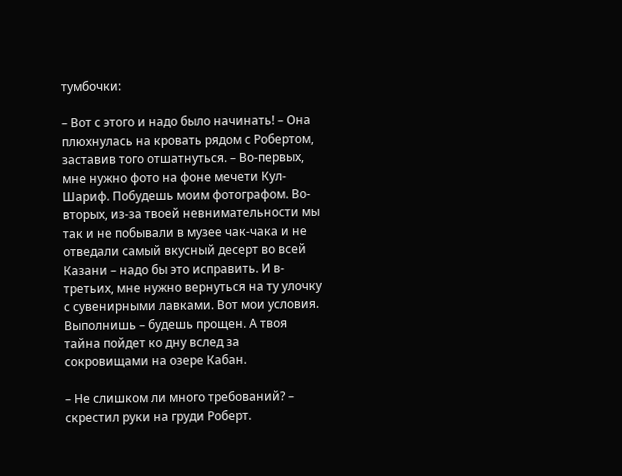тумбочки:

– Вот с этого и надо было начинать! – Она плюхнулась на кровать рядом с Робертом, заставив того отшатнуться. – Во-первых, мне нужно фото на фоне мечети Кул-Шариф. Побудешь моим фотографом. Во-вторых, из-за твоей невнимательности мы так и не побывали в музее чак-чака и не отведали самый вкусный десерт во всей Казани – надо бы это исправить. И в-третьих, мне нужно вернуться на ту улочку с сувенирными лавками. Вот мои условия. Выполнишь – будешь прощен. А твоя тайна пойдет ко дну вслед за сокровищами на озере Кабан.

– Не слишком ли много требований? – скрестил руки на груди Роберт.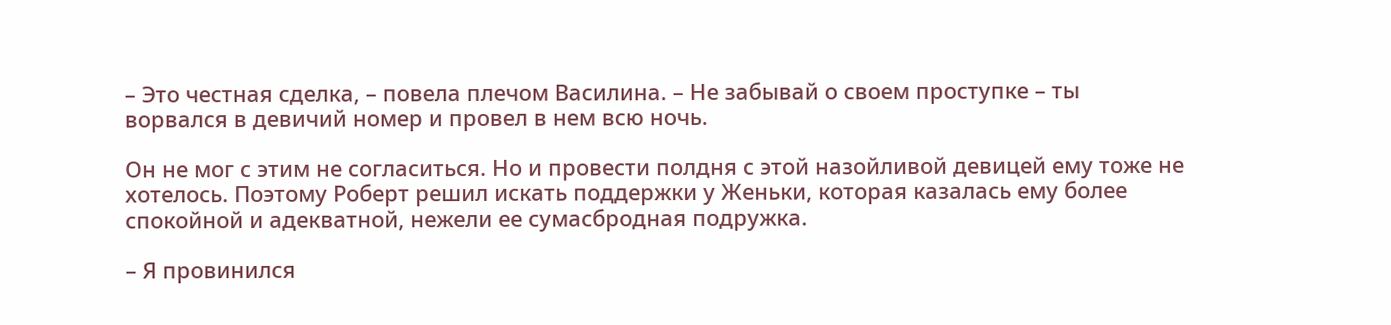– Это честная сделка, – повела плечом Василина. – Не забывай о своем проступке – ты ворвался в девичий номер и провел в нем всю ночь.

Он не мог с этим не согласиться. Но и провести полдня с этой назойливой девицей ему тоже не хотелось. Поэтому Роберт решил искать поддержки у Женьки, которая казалась ему более спокойной и адекватной, нежели ее сумасбродная подружка.

– Я провинился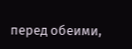перед обеими,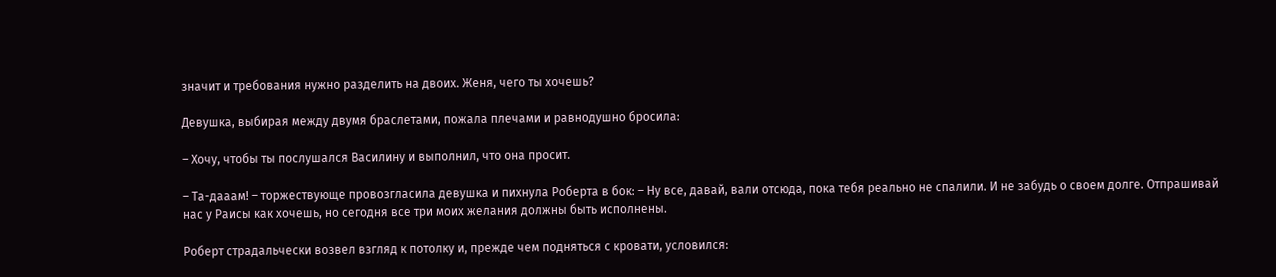значит и требования нужно разделить на двоих. Женя, чего ты хочешь?

Девушка, выбирая между двумя браслетами, пожала плечами и равнодушно бросила:

– Хочу, чтобы ты послушался Василину и выполнил, что она просит.

– Та-дааам! – торжествующе провозгласила девушка и пихнула Роберта в бок: – Ну все, давай, вали отсюда, пока тебя реально не спалили. И не забудь о своем долге. Отпрашивай нас у Раисы как хочешь, но сегодня все три моих желания должны быть исполнены.

Роберт страдальчески возвел взгляд к потолку и, прежде чем подняться с кровати, условился: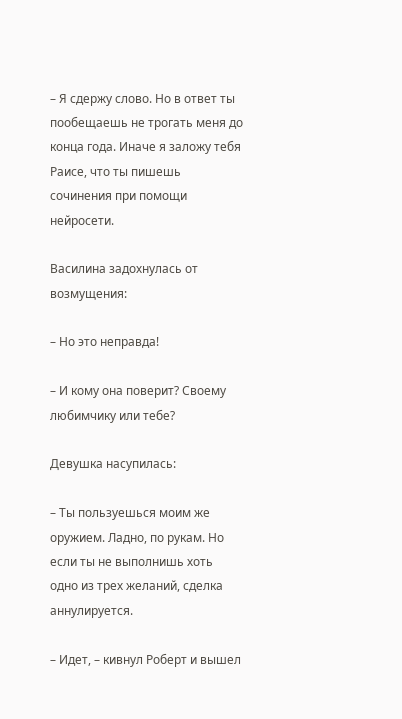– Я сдержу слово. Но в ответ ты пообещаешь не трогать меня до конца года. Иначе я заложу тебя Раисе, что ты пишешь сочинения при помощи нейросети.

Василина задохнулась от возмущения:

– Но это неправда!

– И кому она поверит? Своему любимчику или тебе?

Девушка насупилась:

– Ты пользуешься моим же оружием. Ладно, по рукам. Но если ты не выполнишь хоть одно из трех желаний, сделка аннулируется.

– Идет, – кивнул Роберт и вышел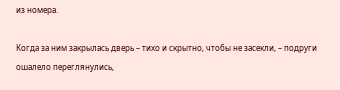из номера.

Когда за ним закрылась дверь – тихо и скрытно, чтобы не засекли, – подруги ошалело переглянулись,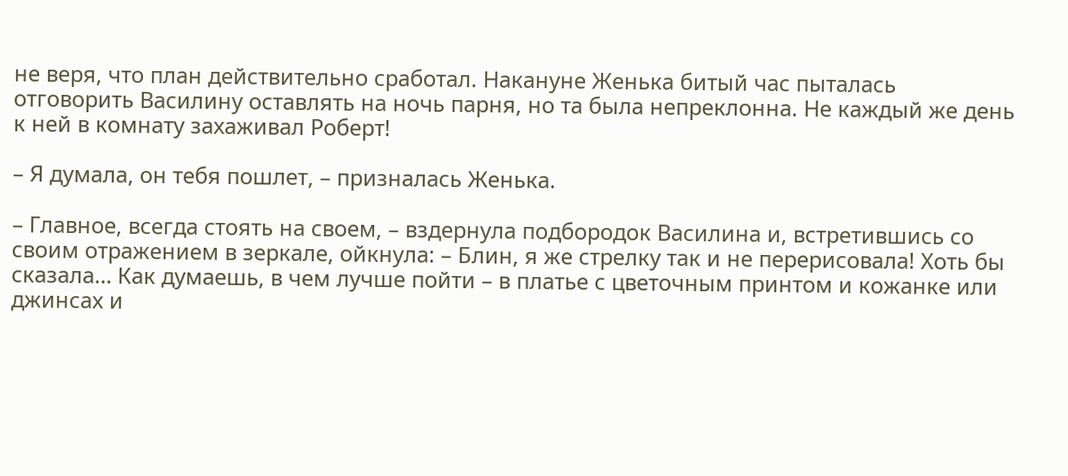не веря, что план действительно сработал. Накануне Женька битый час пыталась отговорить Василину оставлять на ночь парня, но та была непреклонна. Не каждый же день к ней в комнату захаживал Роберт!

– Я думала, он тебя пошлет, – призналась Женька.

– Главное, всегда стоять на своем, – вздернула подбородок Василина и, встретившись со своим отражением в зеркале, ойкнула: – Блин, я же стрелку так и не перерисовала! Хоть бы сказала… Как думаешь, в чем лучше пойти – в платье с цветочным принтом и кожанке или джинсах и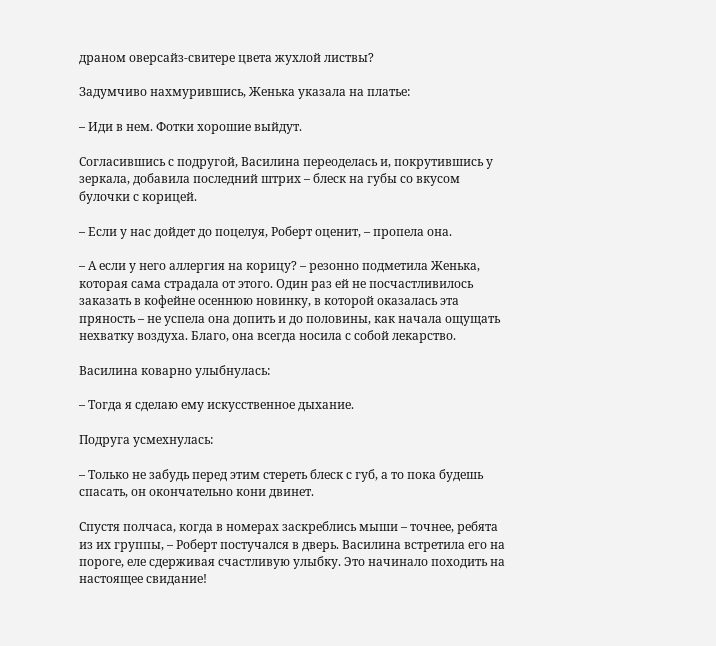драном оверсайз-свитере цвета жухлой листвы?

Задумчиво нахмурившись, Женька указала на платье:

– Иди в нем. Фотки хорошие выйдут.

Согласившись с подругой, Василина переоделась и, покрутившись у зеркала, добавила последний штрих – блеск на губы со вкусом булочки с корицей.

– Если у нас дойдет до поцелуя, Роберт оценит, – пропела она.

– А если у него аллергия на корицу? – резонно подметила Женька, которая сама страдала от этого. Один раз ей не посчастливилось заказать в кофейне осеннюю новинку, в которой оказалась эта пряность – не успела она допить и до половины, как начала ощущать нехватку воздуха. Благо, она всегда носила с собой лекарство.

Василина коварно улыбнулась:

– Тогда я сделаю ему искусственное дыхание.

Подруга усмехнулась:

– Только не забудь перед этим стереть блеск с губ, а то пока будешь спасать, он окончательно кони двинет.

Спустя полчаса, когда в номерах заскреблись мыши – точнее, ребята из их группы, – Роберт постучался в дверь. Василина встретила его на пороге, еле сдерживая счастливую улыбку. Это начинало походить на настоящее свидание!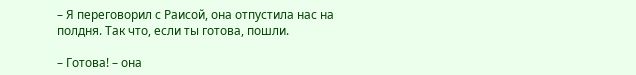– Я переговорил с Раисой, она отпустила нас на полдня. Так что, если ты готова, пошли.

– Готова! – она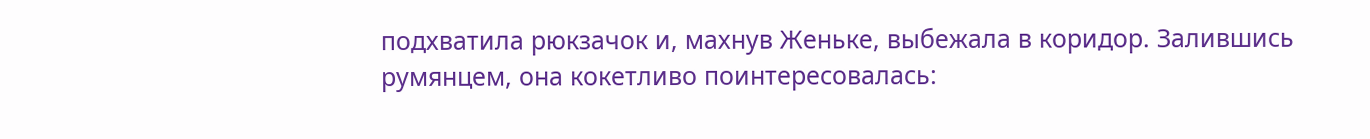подхватила рюкзачок и, махнув Женьке, выбежала в коридор. Залившись румянцем, она кокетливо поинтересовалась: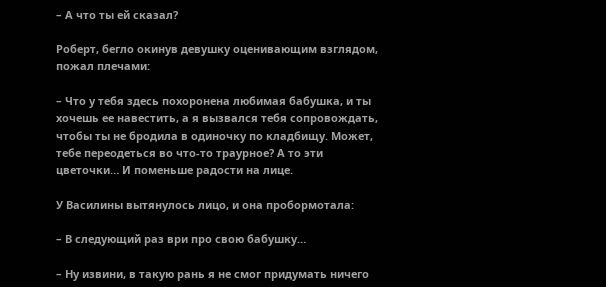– А что ты ей сказал?

Роберт, бегло окинув девушку оценивающим взглядом, пожал плечами:

– Что у тебя здесь похоронена любимая бабушка, и ты хочешь ее навестить, а я вызвался тебя сопровождать, чтобы ты не бродила в одиночку по кладбищу. Может, тебе переодеться во что-то траурное? А то эти цветочки… И поменьше радости на лице.

У Василины вытянулось лицо, и она пробормотала:

– В следующий раз ври про свою бабушку…

– Ну извини, в такую рань я не смог придумать ничего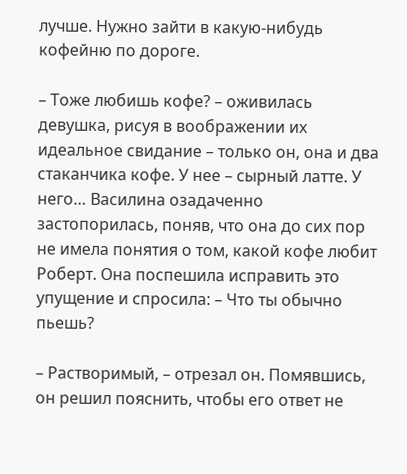лучше. Нужно зайти в какую-нибудь кофейню по дороге.

– Тоже любишь кофе? – оживилась девушка, рисуя в воображении их идеальное свидание – только он, она и два стаканчика кофе. У нее – сырный латте. У него… Василина озадаченно застопорилась, поняв, что она до сих пор не имела понятия о том, какой кофе любит Роберт. Она поспешила исправить это упущение и спросила: – Что ты обычно пьешь?

– Растворимый, – отрезал он. Помявшись, он решил пояснить, чтобы его ответ не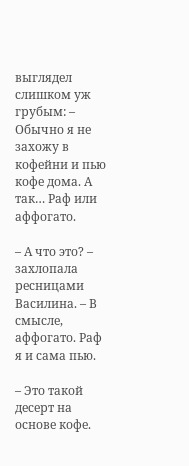выглядел слишком уж грубым: – Обычно я не захожу в кофейни и пью кофе дома. А так… Раф или аффогато.

– А что это? – захлопала ресницами Василина. – В смысле, аффогато. Раф я и сама пью.

– Это такой десерт на основе кофе.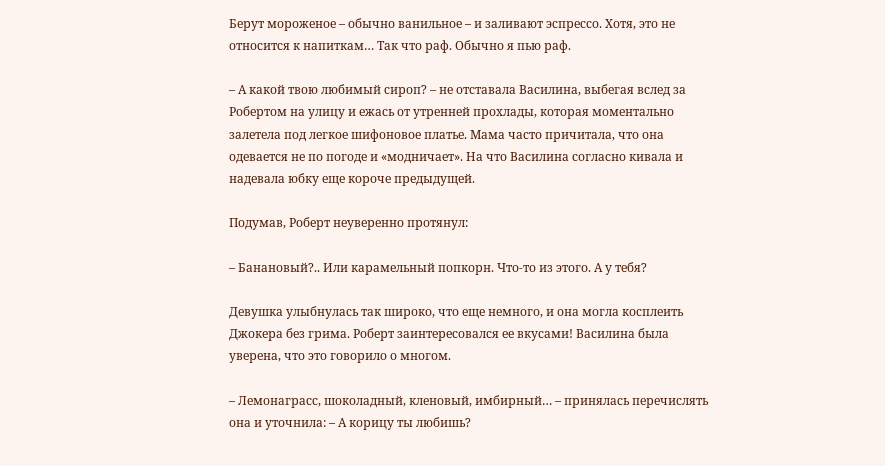Берут мороженое – обычно ванильное – и заливают эспрессо. Хотя, это не относится к напиткам… Так что раф. Обычно я пью раф.

– А какой твою любимый сироп? – не отставала Василина, выбегая вслед за Робертом на улицу и ежась от утренней прохлады, которая моментально залетела под легкое шифоновое платье. Мама часто причитала, что она одевается не по погоде и «модничает». На что Василина согласно кивала и надевала юбку еще короче предыдущей.

Подумав, Роберт неуверенно протянул:

– Банановый?.. Или карамельный попкорн. Что-то из этого. А у тебя?

Девушка улыбнулась так широко, что еще немного, и она могла косплеить Джокера без грима. Роберт заинтересовался ее вкусами! Василина была уверена, что это говорило о многом.

– Лемонаграсс, шоколадный, кленовый, имбирный… – принялась перечислять она и уточнила: – А корицу ты любишь?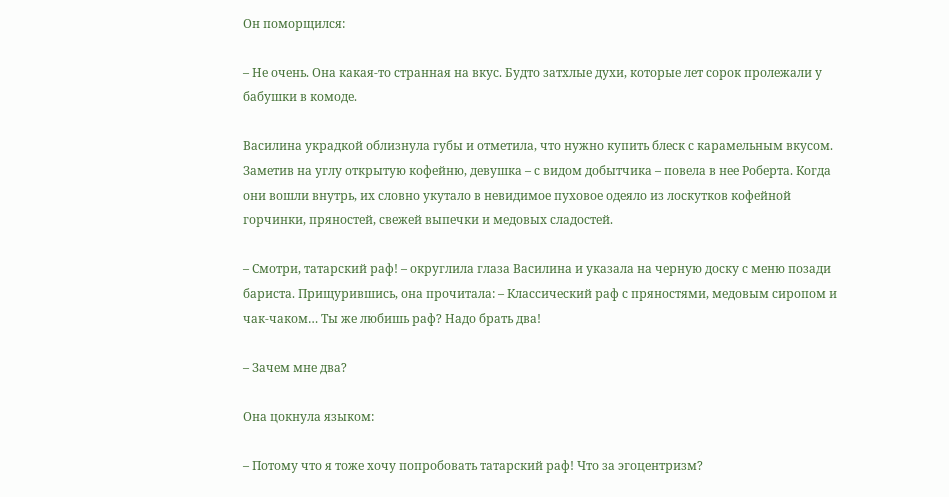Он поморщился:

– Не очень. Она какая-то странная на вкус. Будто затхлые духи, которые лет сорок пролежали у бабушки в комоде.

Василина украдкой облизнула губы и отметила, что нужно купить блеск с карамельным вкусом. Заметив на углу открытую кофейню, девушка – с видом добытчика – повела в нее Роберта. Когда они вошли внутрь, их словно укутало в невидимое пуховое одеяло из лоскутков кофейной горчинки, пряностей, свежей выпечки и медовых сладостей.

– Смотри, татарский раф! – округлила глаза Василина и указала на черную доску с меню позади бариста. Прищурившись, она прочитала: – Классический раф с пряностями, медовым сиропом и чак-чаком… Ты же любишь раф? Надо брать два!

– Зачем мне два?

Она цокнула языком:

– Потому что я тоже хочу попробовать татарский раф! Что за эгоцентризм?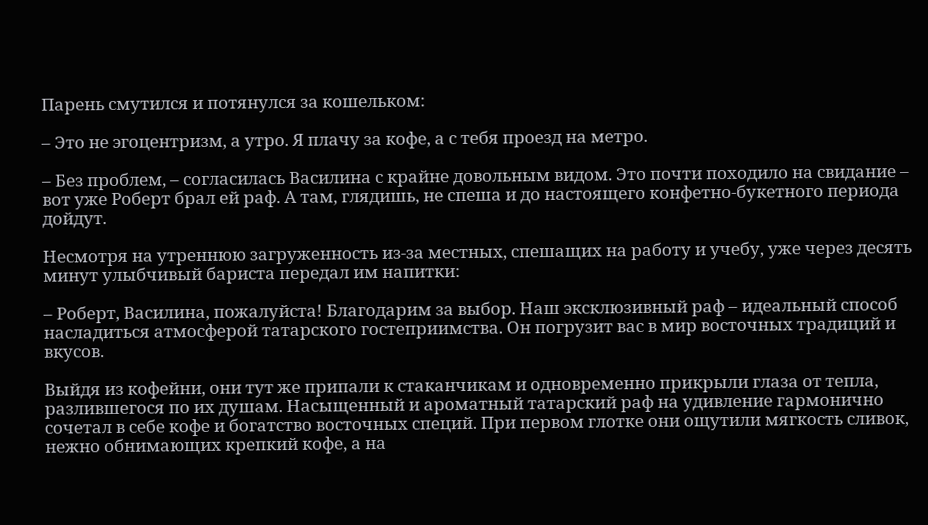Парень смутился и потянулся за кошельком:

– Это не эгоцентризм, а утро. Я плачу за кофе, а с тебя проезд на метро.

– Без проблем, – согласилась Василина с крайне довольным видом. Это почти походило на свидание – вот уже Роберт брал ей раф. А там, глядишь, не спеша и до настоящего конфетно-букетного периода дойдут.

Несмотря на утреннюю загруженность из-за местных, спешащих на работу и учебу, уже через десять минут улыбчивый бариста передал им напитки:

– Роберт, Василина, пожалуйста! Благодарим за выбор. Наш эксклюзивный раф – идеальный способ насладиться атмосферой татарского гостеприимства. Он погрузит вас в мир восточных традиций и вкусов.

Выйдя из кофейни, они тут же припали к стаканчикам и одновременно прикрыли глаза от тепла, разлившегося по их душам. Насыщенный и ароматный татарский раф на удивление гармонично сочетал в себе кофе и богатство восточных специй. При первом глотке они ощутили мягкость сливок, нежно обнимающих крепкий кофе, а на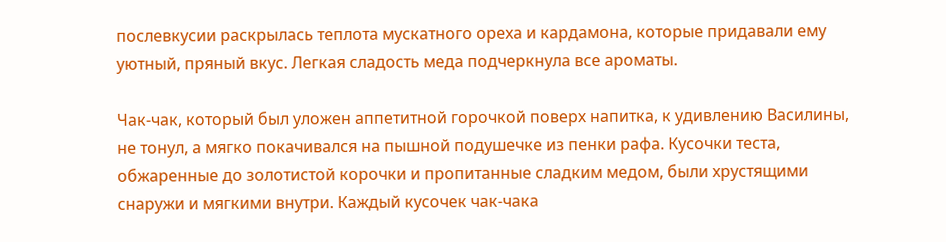послевкусии раскрылась теплота мускатного ореха и кардамона, которые придавали ему уютный, пряный вкус. Легкая сладость меда подчеркнула все ароматы.

Чак-чак, который был уложен аппетитной горочкой поверх напитка, к удивлению Василины, не тонул, а мягко покачивался на пышной подушечке из пенки рафа. Кусочки теста, обжаренные до золотистой корочки и пропитанные сладким медом, были хрустящими снаружи и мягкими внутри. Каждый кусочек чак-чака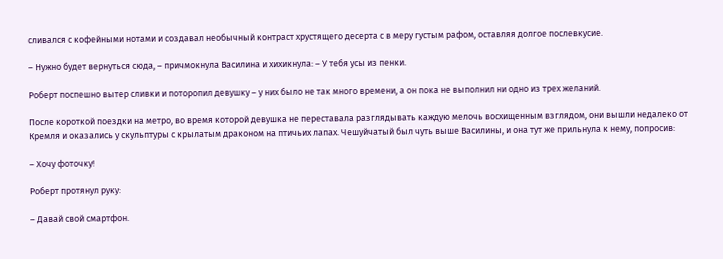сливался с кофейными нотами и создавал необычный контраст хрустящего десерта с в меру густым рафом, оставляя долгое послевкусие.

– Нужно будет вернуться сюда, – причмокнула Василина и хихикнула: – У тебя усы из пенки.

Роберт поспешно вытер сливки и поторопил девушку – у них было не так много времени, а он пока не выполнил ни одно из трех желаний.

После короткой поездки на метро, во время которой девушка не переставала разглядывать каждую мелочь восхищенным взглядом, они вышли недалеко от Кремля и оказались у скульптуры с крылатым драконом на птичьих лапах. Чешуйчатый был чуть выше Василины, и она тут же прильнула к нему, попросив:

– Хочу фоточку!

Роберт протянул руку:

– Давай свой смартфон.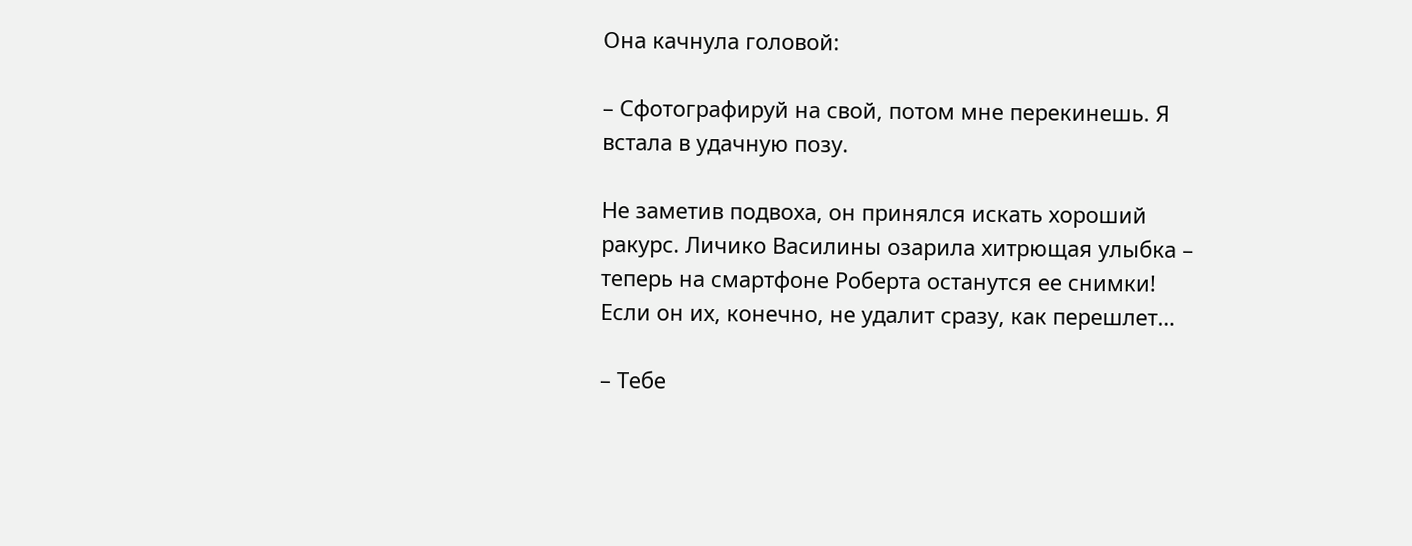Она качнула головой:

– Сфотографируй на свой, потом мне перекинешь. Я встала в удачную позу.

Не заметив подвоха, он принялся искать хороший ракурс. Личико Василины озарила хитрющая улыбка – теперь на смартфоне Роберта останутся ее снимки! Если он их, конечно, не удалит сразу, как перешлет…

– Тебе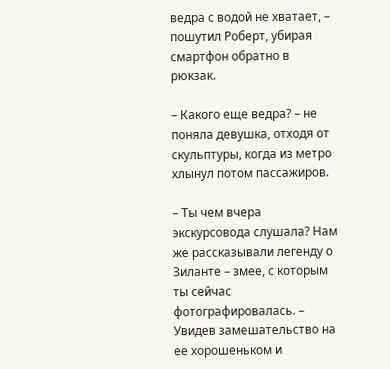ведра с водой не хватает, – пошутил Роберт, убирая смартфон обратно в рюкзак.

– Какого еще ведра? – не поняла девушка, отходя от скульптуры, когда из метро хлынул потом пассажиров.

– Ты чем вчера экскурсовода слушала? Нам же рассказывали легенду о Зиланте – змее, с которым ты сейчас фотографировалась. – Увидев замешательство на ее хорошеньком и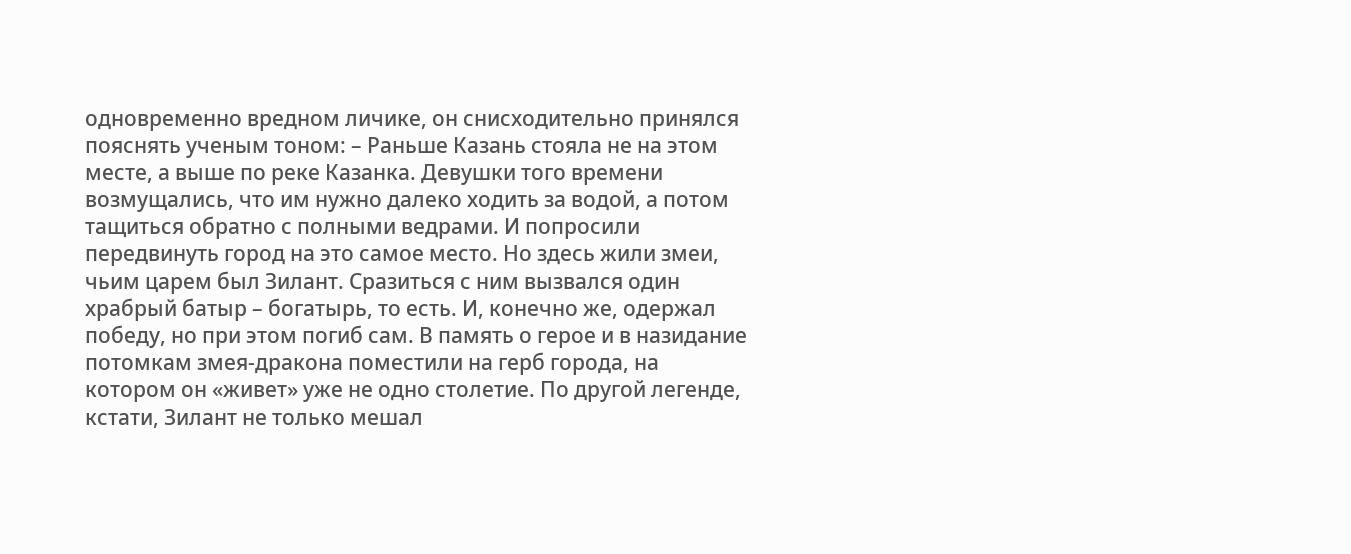одновременно вредном личике, он снисходительно принялся пояснять ученым тоном: – Раньше Казань стояла не на этом месте, а выше по реке Казанка. Девушки того времени возмущались, что им нужно далеко ходить за водой, а потом тащиться обратно с полными ведрами. И попросили передвинуть город на это самое место. Но здесь жили змеи, чьим царем был Зилант. Сразиться с ним вызвался один храбрый батыр – богатырь, то есть. И, конечно же, одержал победу, но при этом погиб сам. В память о герое и в назидание потомкам змея-дракона поместили на герб города, на котором он «живет» уже не одно столетие. По другой легенде, кстати, Зилант не только мешал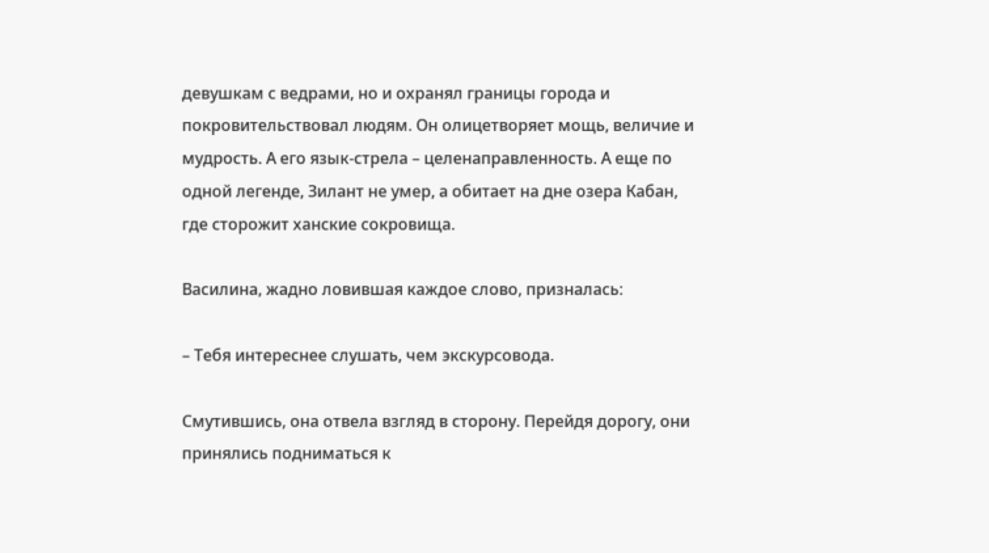девушкам с ведрами, но и охранял границы города и покровительствовал людям. Он олицетворяет мощь, величие и мудрость. А его язык-стрела – целенаправленность. А еще по одной легенде, Зилант не умер, а обитает на дне озера Кабан, где сторожит ханские сокровища.

Василина, жадно ловившая каждое слово, призналась:

– Тебя интереснее слушать, чем экскурсовода.

Смутившись, она отвела взгляд в сторону. Перейдя дорогу, они принялись подниматься к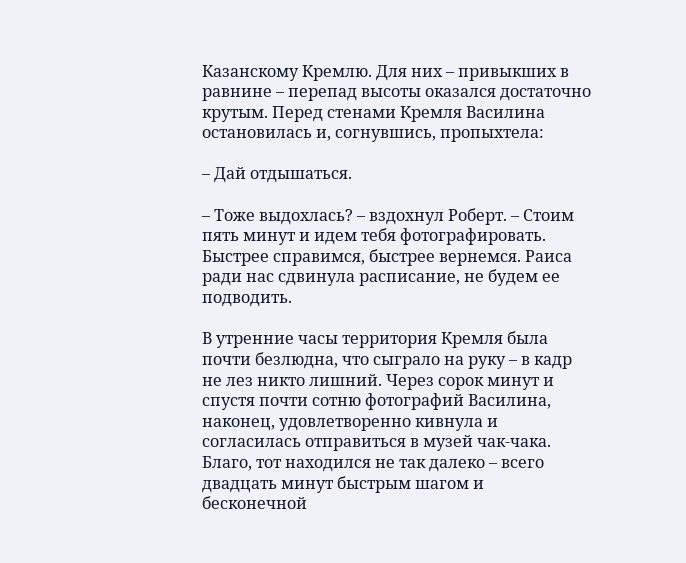Казанскому Кремлю. Для них – привыкших в равнине – перепад высоты оказался достаточно крутым. Перед стенами Кремля Василина остановилась и, согнувшись, пропыхтела:

– Дай отдышаться.

– Тоже выдохлась? – вздохнул Роберт. – Стоим пять минут и идем тебя фотографировать. Быстрее справимся, быстрее вернемся. Раиса ради нас сдвинула расписание, не будем ее подводить.

В утренние часы территория Кремля была почти безлюдна, что сыграло на руку – в кадр не лез никто лишний. Через сорок минут и спустя почти сотню фотографий Василина, наконец, удовлетворенно кивнула и согласилась отправиться в музей чак-чака. Благо, тот находился не так далеко – всего двадцать минут быстрым шагом и бесконечной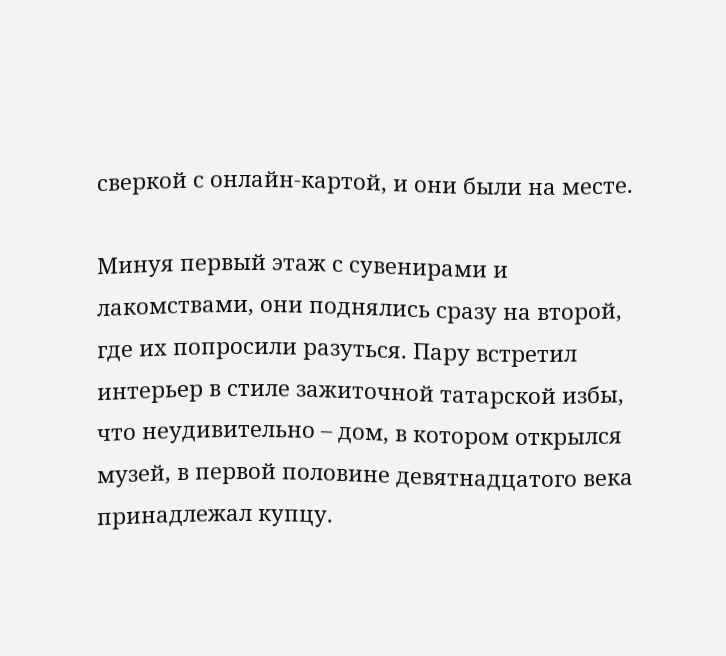сверкой с онлайн-картой, и они были на месте.

Минуя первый этаж с сувенирами и лакомствами, они поднялись сразу на второй, где их попросили разуться. Пару встретил интерьер в стиле зажиточной татарской избы, что неудивительно – дом, в котором открылся музей, в первой половине девятнадцатого века принадлежал купцу.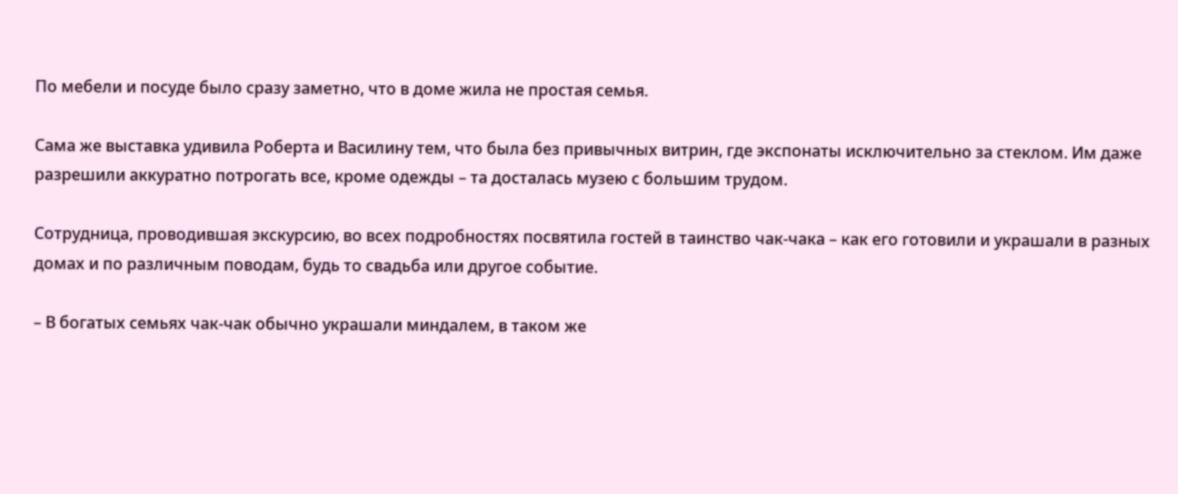По мебели и посуде было сразу заметно, что в доме жила не простая семья.

Сама же выставка удивила Роберта и Василину тем, что была без привычных витрин, где экспонаты исключительно за стеклом. Им даже разрешили аккуратно потрогать все, кроме одежды – та досталась музею с большим трудом.

Сотрудница, проводившая экскурсию, во всех подробностях посвятила гостей в таинство чак-чака – как его готовили и украшали в разных домах и по различным поводам, будь то свадьба или другое событие.

– В богатых семьях чак-чак обычно украшали миндалем, в таком же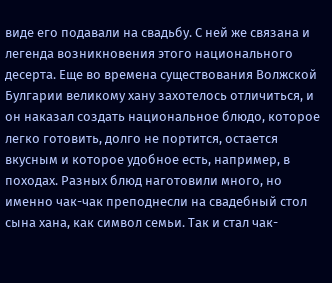виде его подавали на свадьбу. С ней же связана и легенда возникновения этого национального десерта. Еще во времена существования Волжской Булгарии великому хану захотелось отличиться, и он наказал создать национальное блюдо, которое легко готовить, долго не портится, остается вкусным и которое удобное есть, например, в походах. Разных блюд наготовили много, но именно чак-чак преподнесли на свадебный стол сына хана, как символ семьи. Так и стал чак-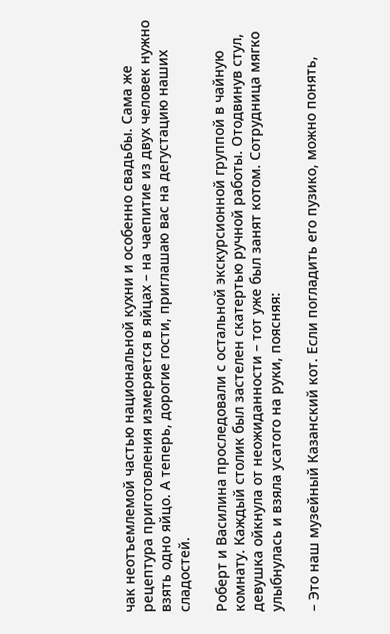чак неотъемлемой частью национальной кухни и особенно свадьбы. Сама же рецептура приготовления измеряется в яйцах – на чаепитие из двух человек нужно взять одно яйцо. А теперь, дорогие гости, приглашаю вас на дегустацию наших сладостей.

Роберт и Василина проследовали с остальной экскурсионной группой в чайную комнату. Каждый столик был застелен скатертью ручной работы. Отодвинув стул, девушка ойкнула от неожиданности – тот уже был занят котом. Сотрудница мягко улыбнулась и взяла усатого на руки, поясняя:

– Это наш музейный Казанский кот. Если погладить его пузико, можно понять,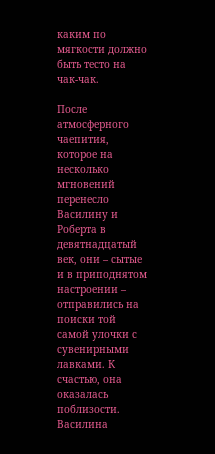каким по мягкости должно быть тесто на чак-чак.

После атмосферного чаепития, которое на несколько мгновений перенесло Василину и Роберта в девятнадцатый век, они – сытые и в приподнятом настроении – отправились на поиски той самой улочки с сувенирными лавками. К счастью, она оказалась поблизости. Василина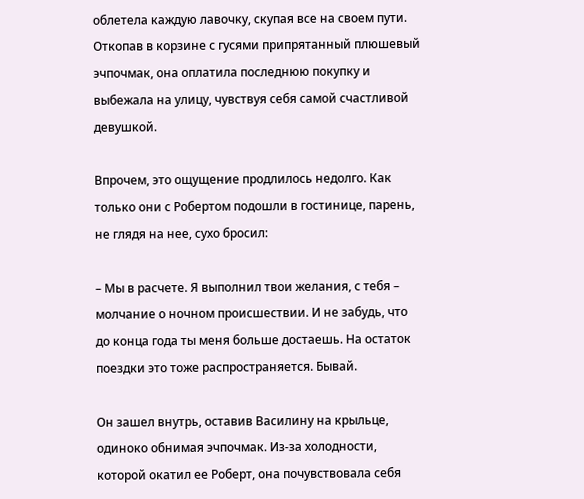облетела каждую лавочку, скупая все на своем пути. Откопав в корзине с гусями припрятанный плюшевый эчпочмак, она оплатила последнюю покупку и выбежала на улицу, чувствуя себя самой счастливой девушкой.

Впрочем, это ощущение продлилось недолго. Как только они с Робертом подошли в гостинице, парень, не глядя на нее, сухо бросил:

– Мы в расчете. Я выполнил твои желания, с тебя – молчание о ночном происшествии. И не забудь, что до конца года ты меня больше достаешь. На остаток поездки это тоже распространяется. Бывай.

Он зашел внутрь, оставив Василину на крыльце, одиноко обнимая эчпочмак. Из-за холодности, которой окатил ее Роберт, она почувствовала себя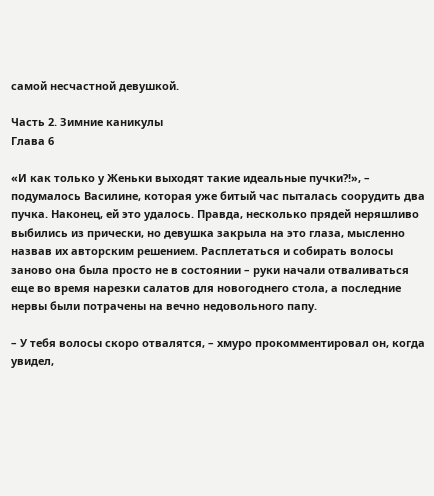самой несчастной девушкой.

Часть 2. Зимние каникулы
Глава 6

«И как только у Женьки выходят такие идеальные пучки?!», – подумалось Василине, которая уже битый час пыталась соорудить два пучка. Наконец, ей это удалось. Правда, несколько прядей неряшливо выбились из прически, но девушка закрыла на это глаза, мысленно назвав их авторским решением. Расплетаться и собирать волосы заново она была просто не в состоянии – руки начали отваливаться еще во время нарезки салатов для новогоднего стола, а последние нервы были потрачены на вечно недовольного папу.

– У тебя волосы скоро отвалятся, – хмуро прокомментировал он, когда увидел,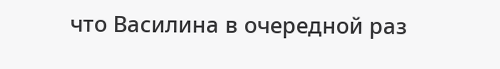что Василина в очередной раз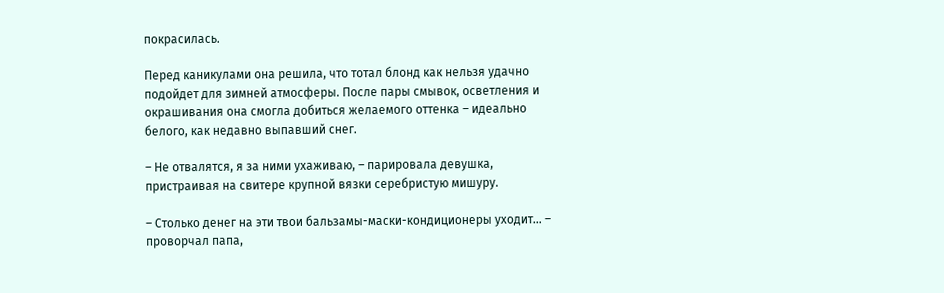покрасилась.

Перед каникулами она решила, что тотал блонд как нельзя удачно подойдет для зимней атмосферы. После пары смывок, осветления и окрашивания она смогла добиться желаемого оттенка – идеально белого, как недавно выпавший снег.

– Не отвалятся, я за ними ухаживаю, – парировала девушка, пристраивая на свитере крупной вязки серебристую мишуру.

– Столько денег на эти твои бальзамы-маски-кондиционеры уходит… – проворчал папа,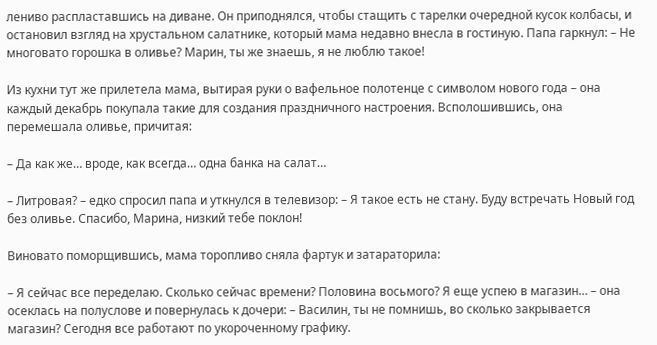лениво распластавшись на диване. Он приподнялся, чтобы стащить с тарелки очередной кусок колбасы, и остановил взгляд на хрустальном салатнике, который мама недавно внесла в гостиную. Папа гаркнул: – Не многовато горошка в оливье? Марин, ты же знаешь, я не люблю такое!

Из кухни тут же прилетела мама, вытирая руки о вафельное полотенце с символом нового года – она каждый декабрь покупала такие для создания праздничного настроения. Всполошившись, она перемешала оливье, причитая:

– Да как же… вроде, как всегда… одна банка на салат…

– Литровая? – едко спросил папа и уткнулся в телевизор: – Я такое есть не стану. Буду встречать Новый год без оливье. Спасибо, Марина, низкий тебе поклон!

Виновато поморщившись, мама торопливо сняла фартук и затараторила:

– Я сейчас все переделаю. Сколько сейчас времени? Половина восьмого? Я еще успею в магазин… – она осеклась на полуслове и повернулась к дочери: – Василин, ты не помнишь, во сколько закрывается магазин? Сегодня все работают по укороченному графику.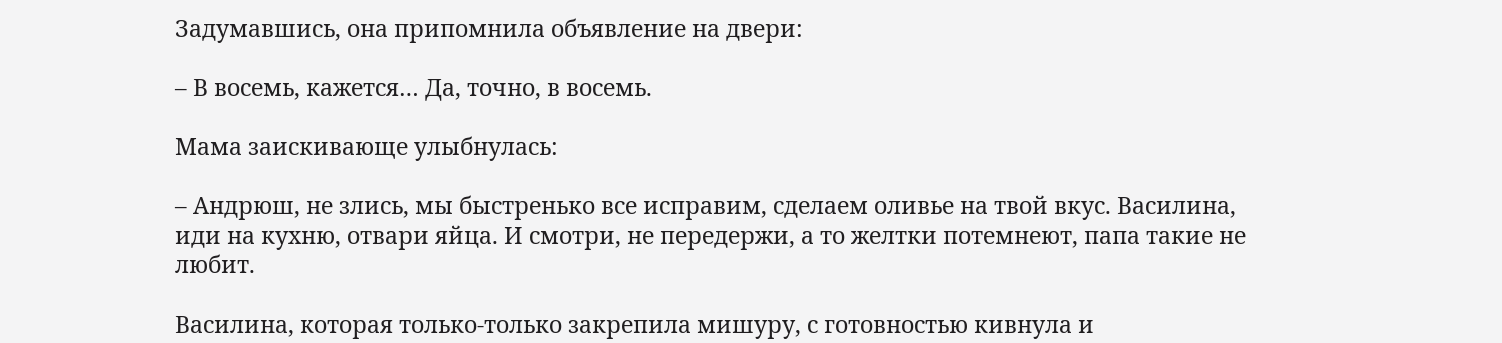Задумавшись, она припомнила объявление на двери:

– В восемь, кажется… Да, точно, в восемь.

Мама заискивающе улыбнулась:

– Андрюш, не злись, мы быстренько все исправим, сделаем оливье на твой вкус. Василина, иди на кухню, отвари яйца. И смотри, не передержи, а то желтки потемнеют, папа такие не любит.

Василина, которая только-только закрепила мишуру, с готовностью кивнула и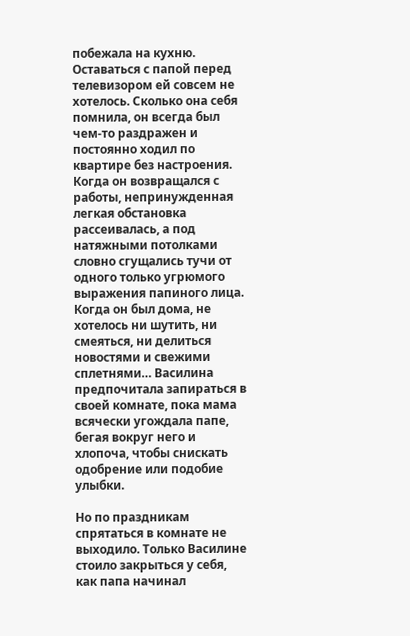побежала на кухню. Оставаться с папой перед телевизором ей совсем не хотелось. Сколько она себя помнила, он всегда был чем-то раздражен и постоянно ходил по квартире без настроения. Когда он возвращался с работы, непринужденная легкая обстановка рассеивалась, а под натяжными потолками словно сгущались тучи от одного только угрюмого выражения папиного лица. Когда он был дома, не хотелось ни шутить, ни смеяться, ни делиться новостями и свежими сплетнями… Василина предпочитала запираться в своей комнате, пока мама всячески угождала папе, бегая вокруг него и хлопоча, чтобы снискать одобрение или подобие улыбки.

Но по праздникам спрятаться в комнате не выходило. Только Василине стоило закрыться у себя, как папа начинал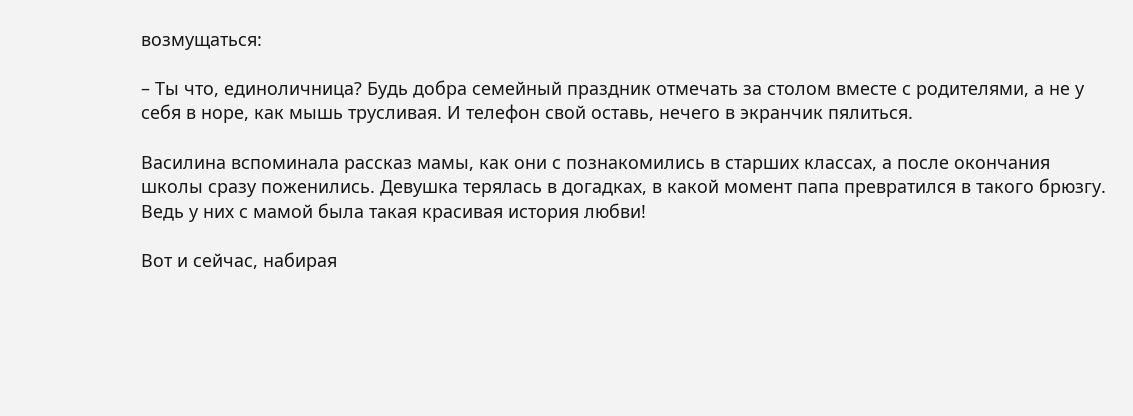возмущаться:

– Ты что, единоличница? Будь добра семейный праздник отмечать за столом вместе с родителями, а не у себя в норе, как мышь трусливая. И телефон свой оставь, нечего в экранчик пялиться.

Василина вспоминала рассказ мамы, как они с познакомились в старших классах, а после окончания школы сразу поженились. Девушка терялась в догадках, в какой момент папа превратился в такого брюзгу. Ведь у них с мамой была такая красивая история любви!

Вот и сейчас, набирая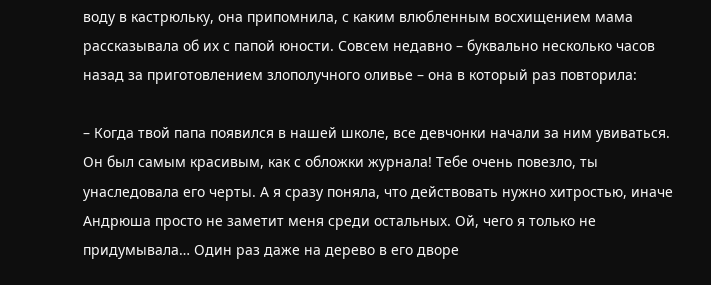воду в кастрюльку, она припомнила, с каким влюбленным восхищением мама рассказывала об их с папой юности. Совсем недавно – буквально несколько часов назад за приготовлением злополучного оливье – она в который раз повторила:

– Когда твой папа появился в нашей школе, все девчонки начали за ним увиваться. Он был самым красивым, как с обложки журнала! Тебе очень повезло, ты унаследовала его черты. А я сразу поняла, что действовать нужно хитростью, иначе Андрюша просто не заметит меня среди остальных. Ой, чего я только не придумывала… Один раз даже на дерево в его дворе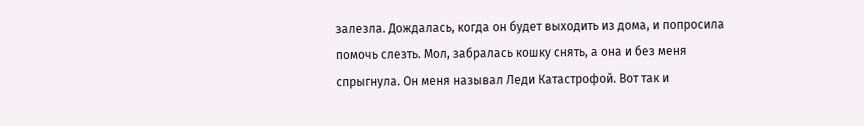залезла. Дождалась, когда он будет выходить из дома, и попросила помочь слезть. Мол, забралась кошку снять, а она и без меня спрыгнула. Он меня называл Леди Катастрофой. Вот так и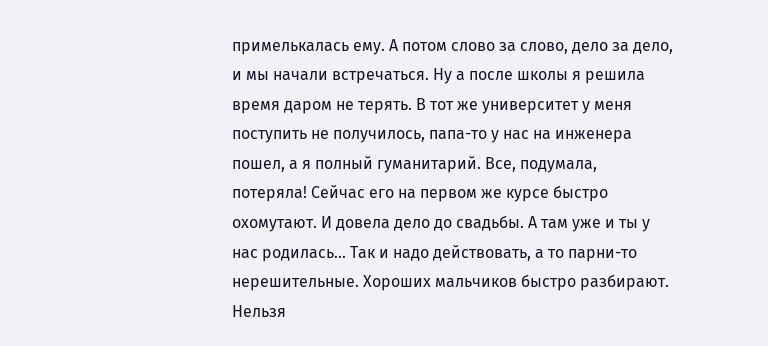примелькалась ему. А потом слово за слово, дело за дело, и мы начали встречаться. Ну а после школы я решила время даром не терять. В тот же университет у меня поступить не получилось, папа-то у нас на инженера пошел, а я полный гуманитарий. Все, подумала, потеряла! Сейчас его на первом же курсе быстро охомутают. И довела дело до свадьбы. А там уже и ты у нас родилась… Так и надо действовать, а то парни-то нерешительные. Хороших мальчиков быстро разбирают. Нельзя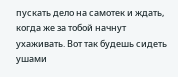пускать дело на самотек и ждать, когда же за тобой начнут ухаживать. Вот так будешь сидеть ушами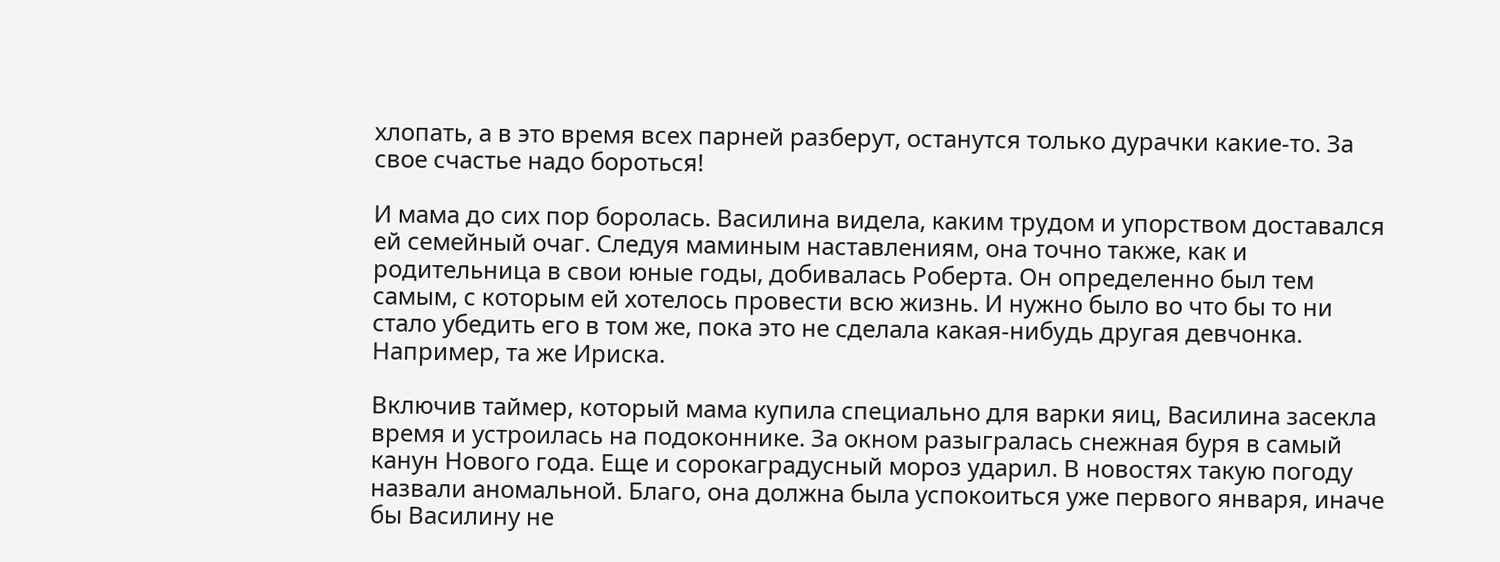хлопать, а в это время всех парней разберут, останутся только дурачки какие-то. За свое счастье надо бороться!

И мама до сих пор боролась. Василина видела, каким трудом и упорством доставался ей семейный очаг. Следуя маминым наставлениям, она точно также, как и родительница в свои юные годы, добивалась Роберта. Он определенно был тем самым, с которым ей хотелось провести всю жизнь. И нужно было во что бы то ни стало убедить его в том же, пока это не сделала какая-нибудь другая девчонка. Например, та же Ириска.

Включив таймер, который мама купила специально для варки яиц, Василина засекла время и устроилась на подоконнике. За окном разыгралась снежная буря в самый канун Нового года. Еще и сорокаградусный мороз ударил. В новостях такую погоду назвали аномальной. Благо, она должна была успокоиться уже первого января, иначе бы Василину не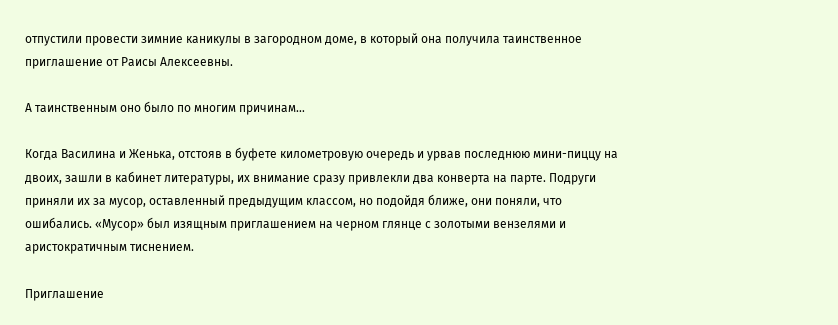отпустили провести зимние каникулы в загородном доме, в который она получила таинственное приглашение от Раисы Алексеевны.

А таинственным оно было по многим причинам…

Когда Василина и Женька, отстояв в буфете километровую очередь и урвав последнюю мини-пиццу на двоих, зашли в кабинет литературы, их внимание сразу привлекли два конверта на парте. Подруги приняли их за мусор, оставленный предыдущим классом, но подойдя ближе, они поняли, что ошибались. «Мусор» был изящным приглашением на черном глянце с золотыми вензелями и аристократичным тиснением.

Приглашение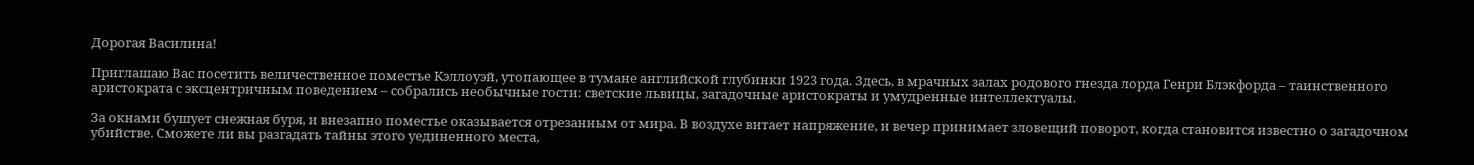Дорогая Василина!

Приглашаю Вас посетить величественное поместье Кэллоуэй, утопающее в тумане английской глубинки 1923 года. Здесь, в мрачных залах родового гнезда лорда Генри Блэкфорда – таинственного аристократа с эксцентричным поведением – собрались необычные гости: светские львицы, загадочные аристократы и умудренные интеллектуалы.

За окнами бушует снежная буря, и внезапно поместье оказывается отрезанным от мира. В воздухе витает напряжение, и вечер принимает зловещий поворот, когда становится известно о загадочном убийстве. Сможете ли вы разгадать тайны этого уединенного места,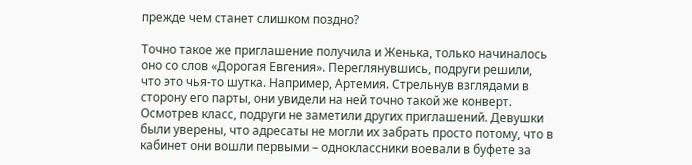прежде чем станет слишком поздно?

Точно такое же приглашение получила и Женька, только начиналось оно со слов «Дорогая Евгения». Переглянувшись, подруги решили, что это чья-то шутка. Например, Артемия. Стрельнув взглядами в сторону его парты, они увидели на ней точно такой же конверт. Осмотрев класс, подруги не заметили других приглашений. Девушки были уверены, что адресаты не могли их забрать просто потому, что в кабинет они вошли первыми – одноклассники воевали в буфете за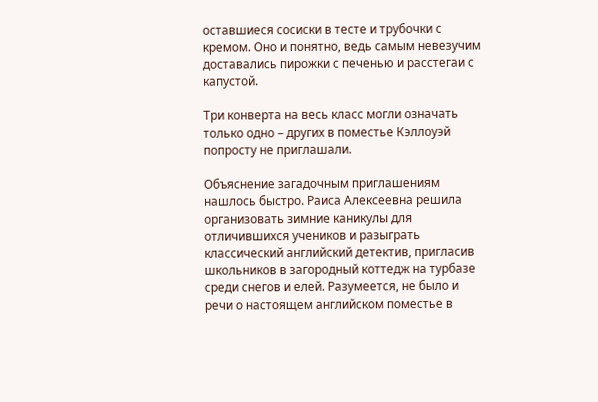оставшиеся сосиски в тесте и трубочки с кремом. Оно и понятно, ведь самым невезучим доставались пирожки с печенью и расстегаи с капустой.

Три конверта на весь класс могли означать только одно – других в поместье Кэллоуэй попросту не приглашали.

Объяснение загадочным приглашениям нашлось быстро. Раиса Алексеевна решила организовать зимние каникулы для отличившихся учеников и разыграть классический английский детектив, пригласив школьников в загородный коттедж на турбазе среди снегов и елей. Разумеется, не было и речи о настоящем английском поместье в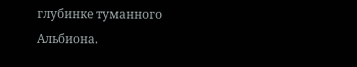глубинке туманного Альбиона.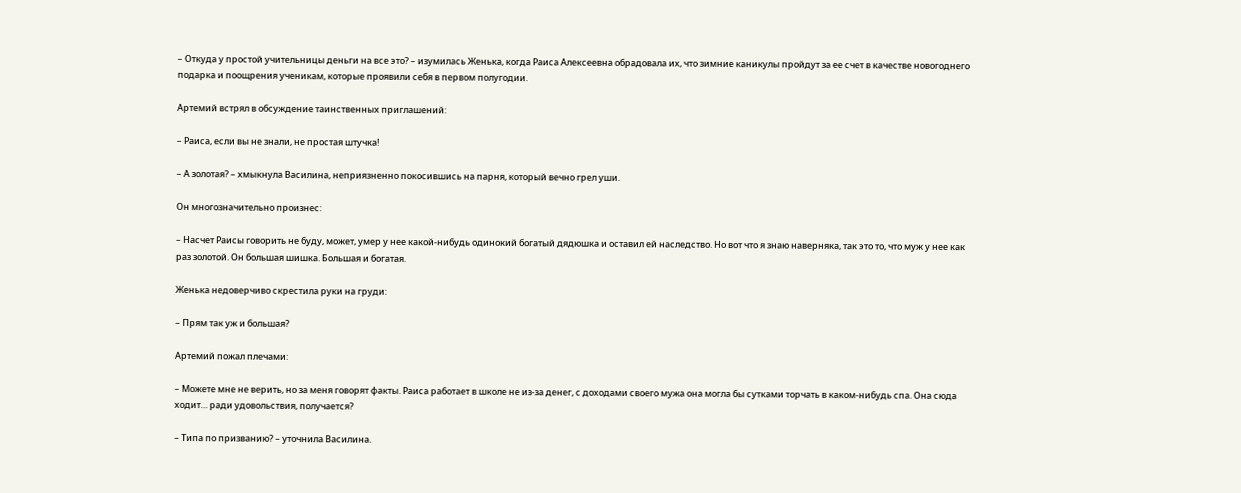– Откуда у простой учительницы деньги на все это? – изумилась Женька, когда Раиса Алексеевна обрадовала их, что зимние каникулы пройдут за ее счет в качестве новогоднего подарка и поощрения ученикам, которые проявили себя в первом полугодии.

Артемий встрял в обсуждение таинственных приглашений:

– Раиса, если вы не знали, не простая штучка!

– А золотая? – хмыкнула Василина, неприязненно покосившись на парня, который вечно грел уши.

Он многозначительно произнес:

– Насчет Раисы говорить не буду, может, умер у нее какой-нибудь одинокий богатый дядюшка и оставил ей наследство. Но вот что я знаю наверняка, так это то, что муж у нее как раз золотой. Он большая шишка. Большая и богатая.

Женька недоверчиво скрестила руки на груди:

– Прям так уж и большая?

Артемий пожал плечами:

– Можете мне не верить, но за меня говорят факты. Раиса работает в школе не из-за денег, с доходами своего мужа она могла бы сутками торчать в каком-нибудь спа. Она сюда ходит… ради удовольствия, получается?

– Типа по призванию? – уточнила Василина.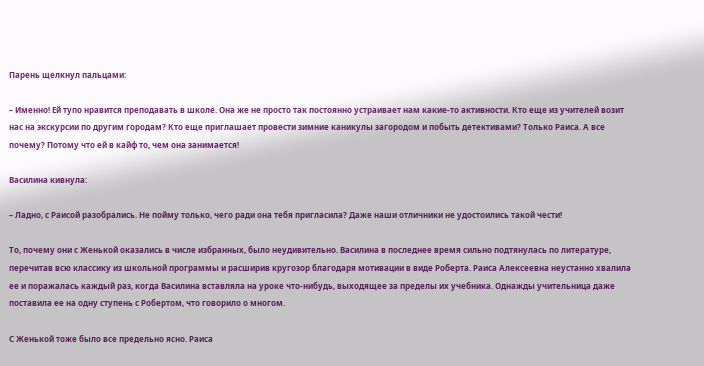Парень щелкнул пальцами:

– Именно! Ей тупо нравится преподавать в школе. Она же не просто так постоянно устраивает нам какие-то активности. Кто еще из учителей возит нас на экскурсии по другим городам? Кто еще приглашает провести зимние каникулы загородом и побыть детективами? Только Раиса. А все почему? Потому что ей в кайф то, чем она занимается!

Василина кивнула:

– Ладно, с Раисой разобрались. Не пойму только, чего ради она тебя пригласила? Даже наши отличники не удостоились такой чести!

То, почему они с Женькой оказались в числе избранных, было неудивительно. Василина в последнее время сильно подтянулась по литературе, перечитав всю классику из школьной программы и расширив кругозор благодаря мотивации в виде Роберта. Раиса Алексеевна неустанно хвалила ее и поражалась каждый раз, когда Василина вставляла на уроке что-нибудь, выходящее за пределы их учебника. Однажды учительница даже поставила ее на одну ступень с Робертом, что говорило о многом.

С Женькой тоже было все предельно ясно. Раиса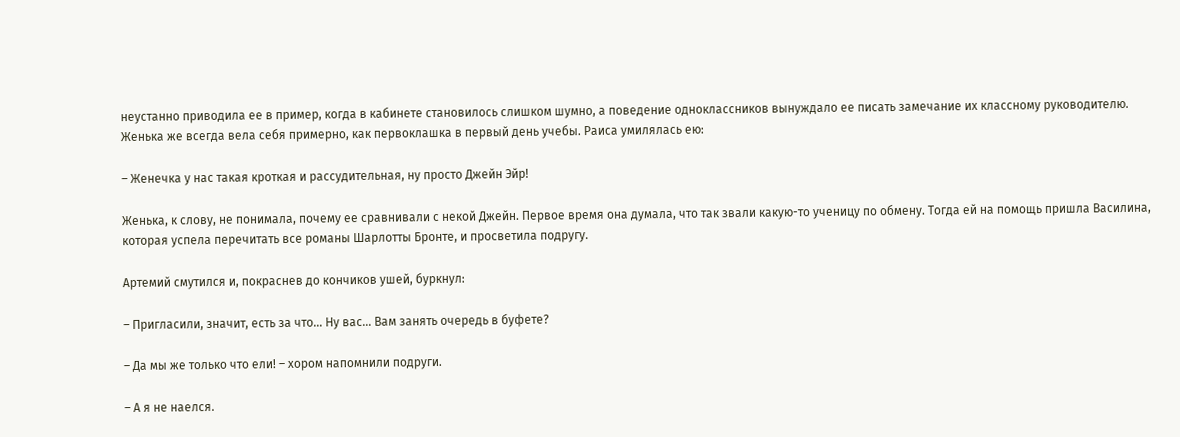неустанно приводила ее в пример, когда в кабинете становилось слишком шумно, а поведение одноклассников вынуждало ее писать замечание их классному руководителю. Женька же всегда вела себя примерно, как первоклашка в первый день учебы. Раиса умилялась ею:

– Женечка у нас такая кроткая и рассудительная, ну просто Джейн Эйр!

Женька, к слову, не понимала, почему ее сравнивали с некой Джейн. Первое время она думала, что так звали какую-то ученицу по обмену. Тогда ей на помощь пришла Василина, которая успела перечитать все романы Шарлотты Бронте, и просветила подругу.

Артемий смутился и, покраснев до кончиков ушей, буркнул:

– Пригласили, значит, есть за что… Ну вас… Вам занять очередь в буфете?

– Да мы же только что ели! – хором напомнили подруги.

– А я не наелся.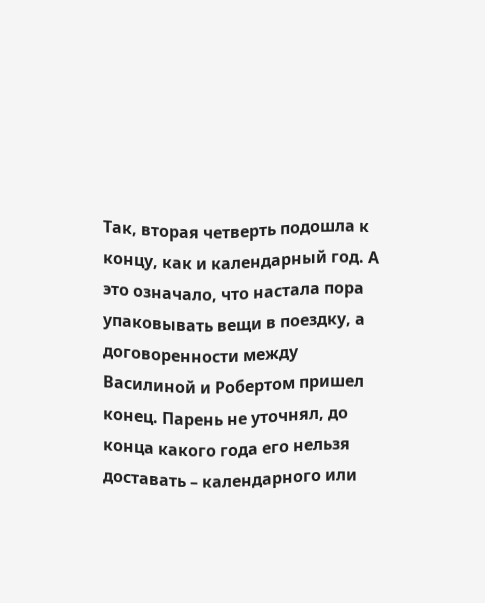Так, вторая четверть подошла к концу, как и календарный год. А это означало, что настала пора упаковывать вещи в поездку, а договоренности между Василиной и Робертом пришел конец. Парень не уточнял, до конца какого года его нельзя доставать – календарного или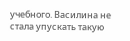учебного. Василина не стала упускать такую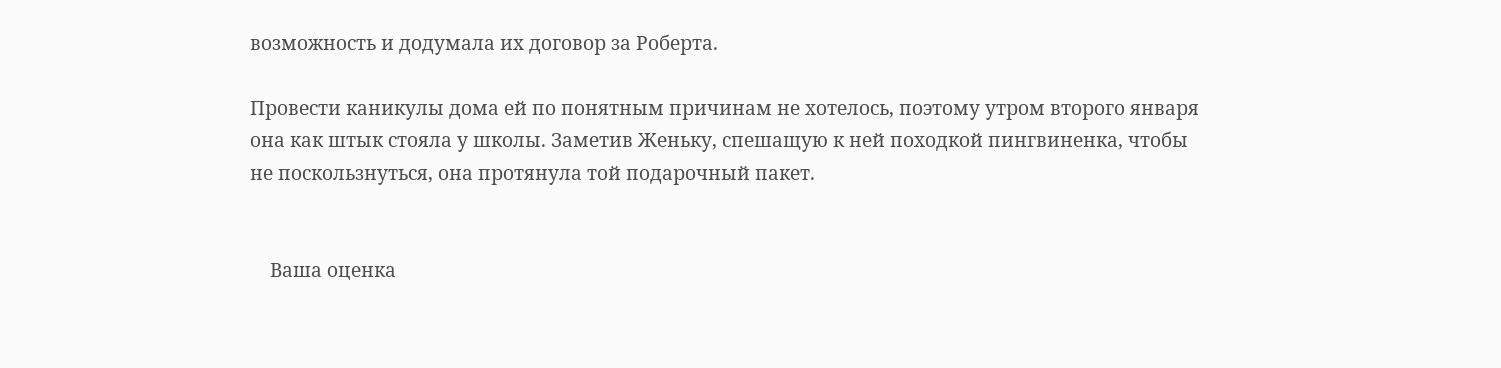возможность и додумала их договор за Роберта.

Провести каникулы дома ей по понятным причинам не хотелось, поэтому утром второго января она как штык стояла у школы. Заметив Женьку, спешащую к ней походкой пингвиненка, чтобы не поскользнуться, она протянула той подарочный пакет.


    Ваша оценка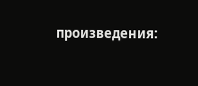произведения: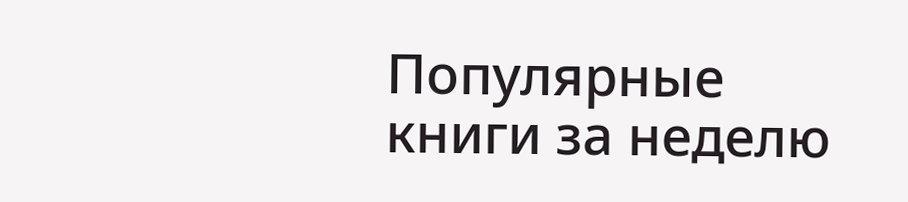Популярные книги за неделю